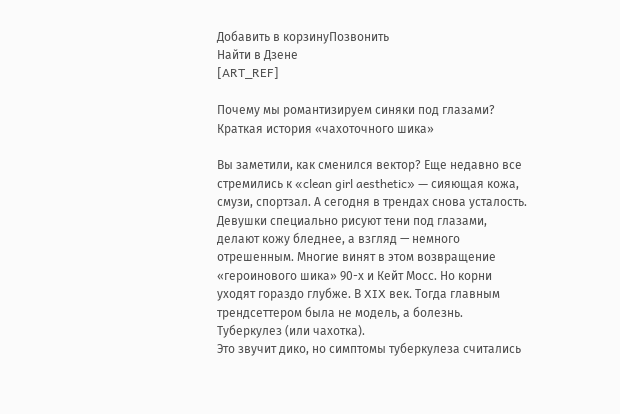Добавить в корзинуПозвонить
Найти в Дзене
[ART_REF]

Почему мы романтизируем синяки под глазами? Краткая история «чахоточного шика»

Вы заметили, как сменился вектор? Еще недавно все стремились к «clean girl aesthetic» — сияющая кожа, смузи, спортзал. А сегодня в трендах снова усталость. Девушки специально рисуют тени под глазами, делают кожу бледнее, а взгляд — немного отрешенным. Многие винят в этом возвращение «героинового шика» 90-х и Кейт Мосс. Но корни уходят гораздо глубже. В XIX век. Тогда главным трендсеттером была не модель, а болезнь. Туберкулез (или чахотка).
Это звучит дико, но симптомы туберкулеза считались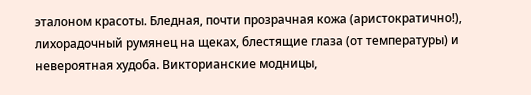эталоном красоты. Бледная, почти прозрачная кожа (аристократично!), лихорадочный румянец на щеках, блестящие глаза (от температуры) и невероятная худобa. Викторианские модницы,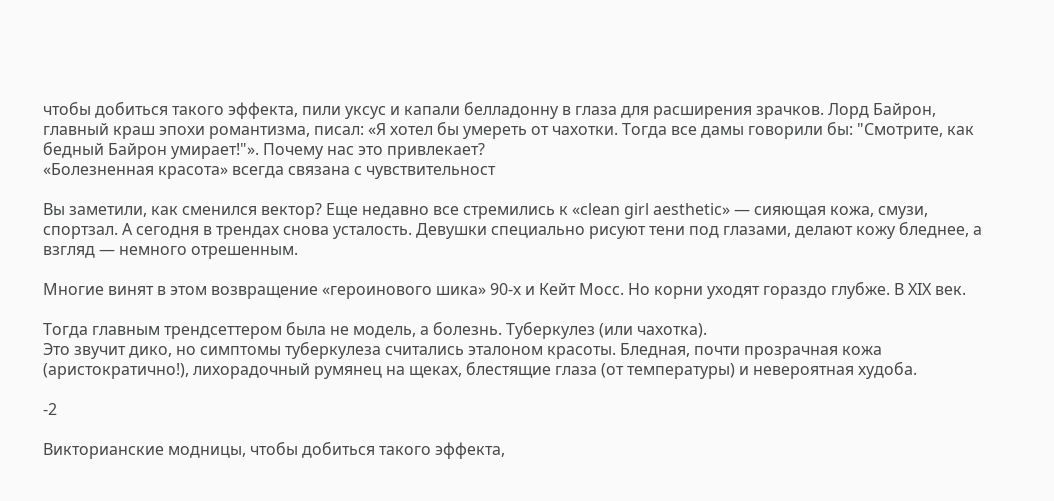чтобы добиться такого эффекта, пили уксус и капали белладонну в глаза для расширения зрачков. Лорд Байрон, главный краш эпохи романтизма, писал: «Я хотел бы умереть от чахотки. Тогда все дамы говорили бы: "Смотрите, как бедный Байрон умирает!"». Почему нас это привлекает?
«Болезненная красота» всегда связана с чувствительност

Вы заметили, как сменился вектор? Еще недавно все стремились к «clean girl aesthetic» — сияющая кожа, смузи, спортзал. А сегодня в трендах снова усталость. Девушки специально рисуют тени под глазами, делают кожу бледнее, а взгляд — немного отрешенным.

Многие винят в этом возвращение «героинового шика» 90-х и Кейт Мосс. Но корни уходят гораздо глубже. В XIX век.

Тогда главным трендсеттером была не модель, а болезнь. Туберкулез (или чахотка).
Это звучит дико, но симптомы туберкулеза считались эталоном красоты. Бледная, почти прозрачная кожа (аристократично!), лихорадочный румянец на щеках, блестящие глаза (от температуры) и невероятная худобa.

-2

Викторианские модницы, чтобы добиться такого эффекта,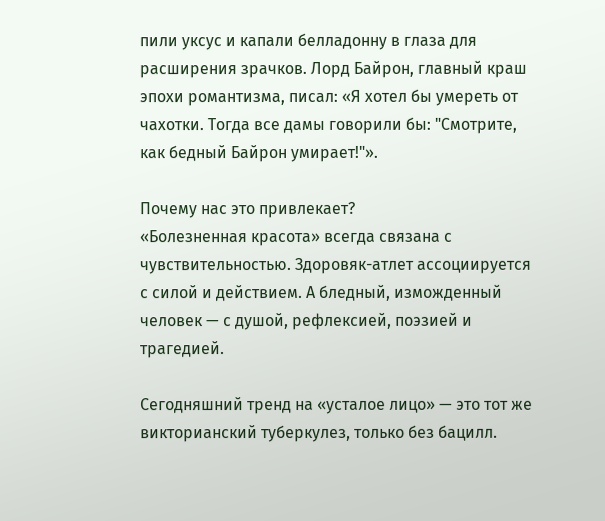пили уксус и капали белладонну в глаза для расширения зрачков. Лорд Байрон, главный краш эпохи романтизма, писал: «Я хотел бы умереть от чахотки. Тогда все дамы говорили бы: "Смотрите, как бедный Байрон умирает!"».

Почему нас это привлекает?
«Болезненная красота» всегда связана с чувствительностью. Здоровяк-атлет ассоциируется с силой и действием. А бледный, изможденный человек — с душой, рефлексией, поэзией и трагедией.

Сегодняшний тренд на «усталое лицо» — это тот же викторианский туберкулез, только без бацилл.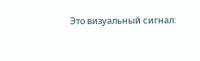Это визуальный сигнал: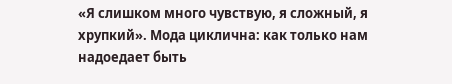«Я слишком много чувствую, я сложный, я хрупкий». Мода циклична: как только нам надоедает быть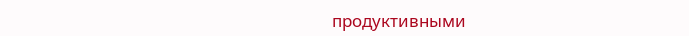продуктивными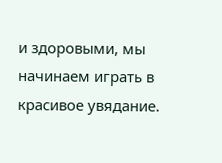и здоровыми, мы начинаем играть в красивое увядание.